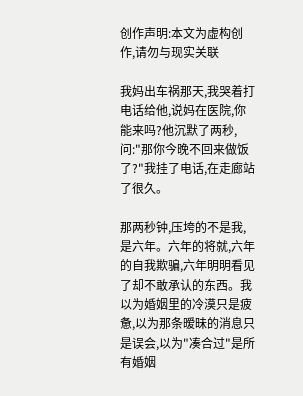创作声明:本文为虚构创作,请勿与现实关联

我妈出车祸那天,我哭着打电话给他,说妈在医院,你能来吗?他沉默了两秒,问:"那你今晚不回来做饭了?"我挂了电话,在走廊站了很久。

那两秒钟,压垮的不是我,是六年。六年的将就,六年的自我欺骗,六年明明看见了却不敢承认的东西。我以为婚姻里的冷漠只是疲惫,以为那条暧昧的消息只是误会,以为"凑合过"是所有婚姻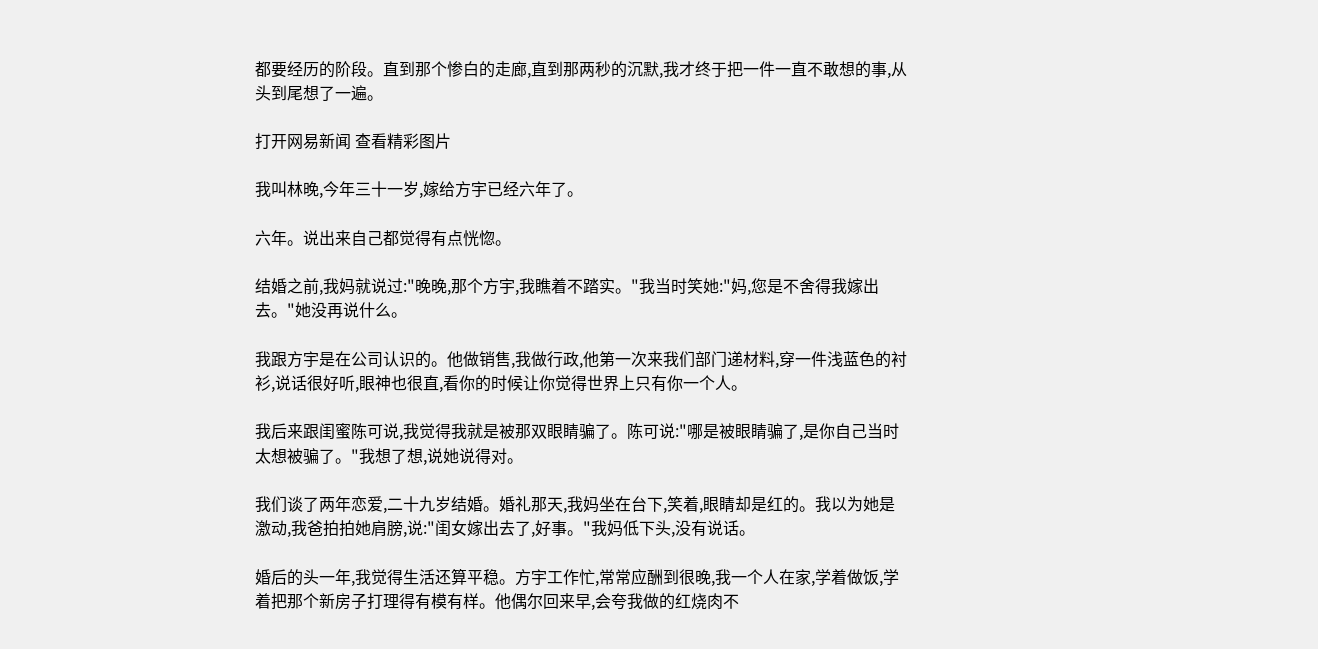都要经历的阶段。直到那个惨白的走廊,直到那两秒的沉默,我才终于把一件一直不敢想的事,从头到尾想了一遍。

打开网易新闻 查看精彩图片

我叫林晚,今年三十一岁,嫁给方宇已经六年了。

六年。说出来自己都觉得有点恍惚。

结婚之前,我妈就说过:"晚晚,那个方宇,我瞧着不踏实。"我当时笑她:"妈,您是不舍得我嫁出去。"她没再说什么。

我跟方宇是在公司认识的。他做销售,我做行政,他第一次来我们部门递材料,穿一件浅蓝色的衬衫,说话很好听,眼神也很直,看你的时候让你觉得世界上只有你一个人。

我后来跟闺蜜陈可说,我觉得我就是被那双眼睛骗了。陈可说:"哪是被眼睛骗了,是你自己当时太想被骗了。"我想了想,说她说得对。

我们谈了两年恋爱,二十九岁结婚。婚礼那天,我妈坐在台下,笑着,眼睛却是红的。我以为她是激动,我爸拍拍她肩膀,说:"闺女嫁出去了,好事。"我妈低下头,没有说话。

婚后的头一年,我觉得生活还算平稳。方宇工作忙,常常应酬到很晚,我一个人在家,学着做饭,学着把那个新房子打理得有模有样。他偶尔回来早,会夸我做的红烧肉不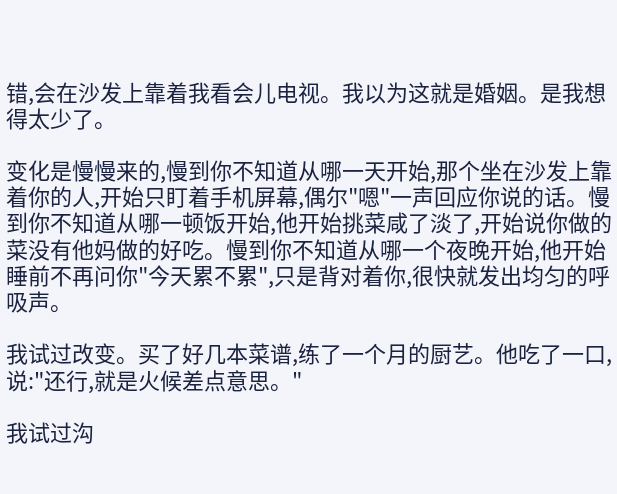错,会在沙发上靠着我看会儿电视。我以为这就是婚姻。是我想得太少了。

变化是慢慢来的,慢到你不知道从哪一天开始,那个坐在沙发上靠着你的人,开始只盯着手机屏幕,偶尔"嗯"一声回应你说的话。慢到你不知道从哪一顿饭开始,他开始挑菜咸了淡了,开始说你做的菜没有他妈做的好吃。慢到你不知道从哪一个夜晚开始,他开始睡前不再问你"今天累不累",只是背对着你,很快就发出均匀的呼吸声。

我试过改变。买了好几本菜谱,练了一个月的厨艺。他吃了一口,说:"还行,就是火候差点意思。"

我试过沟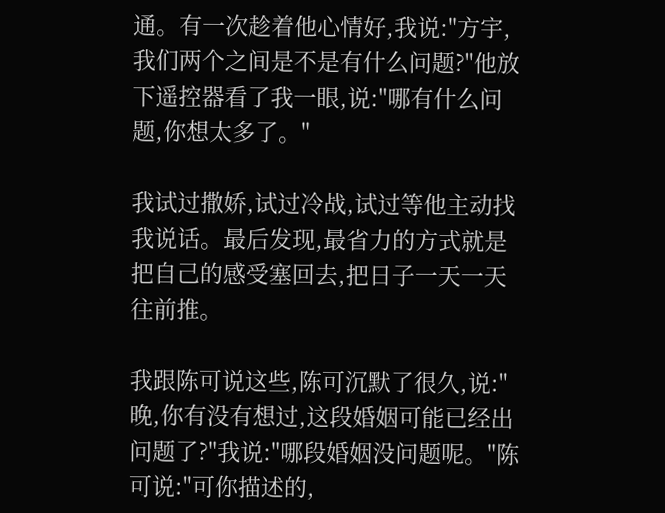通。有一次趁着他心情好,我说:"方宇,我们两个之间是不是有什么问题?"他放下遥控器看了我一眼,说:"哪有什么问题,你想太多了。"

我试过撒娇,试过冷战,试过等他主动找我说话。最后发现,最省力的方式就是把自己的感受塞回去,把日子一天一天往前推。

我跟陈可说这些,陈可沉默了很久,说:"晚,你有没有想过,这段婚姻可能已经出问题了?"我说:"哪段婚姻没问题呢。"陈可说:"可你描述的,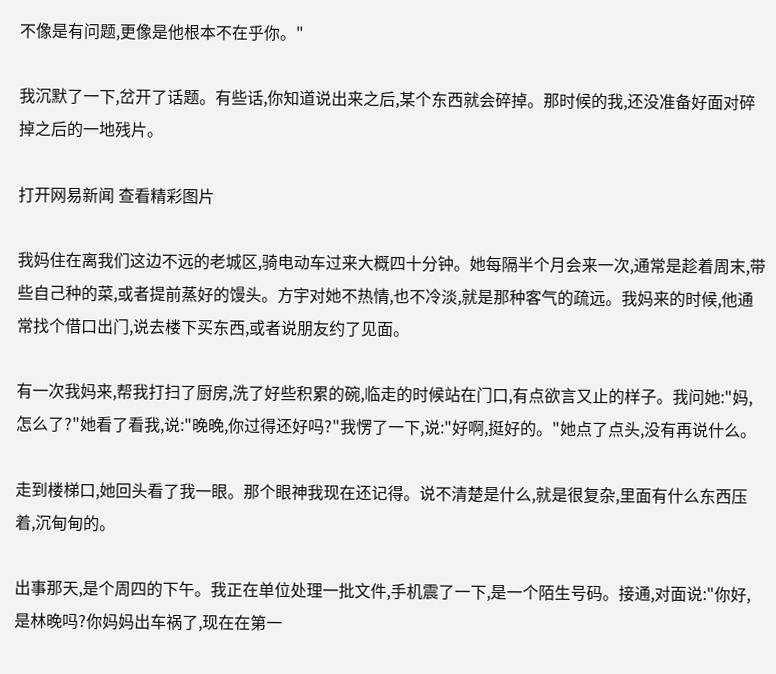不像是有问题,更像是他根本不在乎你。"

我沉默了一下,岔开了话题。有些话,你知道说出来之后,某个东西就会碎掉。那时候的我,还没准备好面对碎掉之后的一地残片。

打开网易新闻 查看精彩图片

我妈住在离我们这边不远的老城区,骑电动车过来大概四十分钟。她每隔半个月会来一次,通常是趁着周末,带些自己种的菜,或者提前蒸好的馒头。方宇对她不热情,也不冷淡,就是那种客气的疏远。我妈来的时候,他通常找个借口出门,说去楼下买东西,或者说朋友约了见面。

有一次我妈来,帮我打扫了厨房,洗了好些积累的碗,临走的时候站在门口,有点欲言又止的样子。我问她:"妈,怎么了?"她看了看我,说:"晚晚,你过得还好吗?"我愣了一下,说:"好啊,挺好的。"她点了点头,没有再说什么。

走到楼梯口,她回头看了我一眼。那个眼神我现在还记得。说不清楚是什么,就是很复杂,里面有什么东西压着,沉甸甸的。

出事那天,是个周四的下午。我正在单位处理一批文件,手机震了一下,是一个陌生号码。接通,对面说:"你好,是林晚吗?你妈妈出车祸了,现在在第一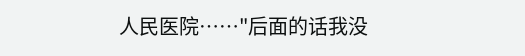人民医院……"后面的话我没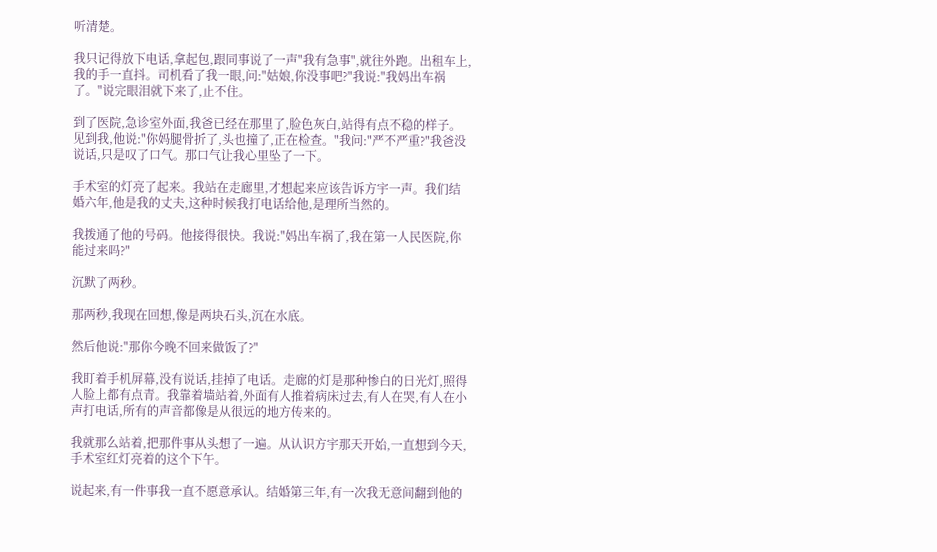听清楚。

我只记得放下电话,拿起包,跟同事说了一声"我有急事",就往外跑。出租车上,我的手一直抖。司机看了我一眼,问:"姑娘,你没事吧?"我说:"我妈出车祸了。"说完眼泪就下来了,止不住。

到了医院,急诊室外面,我爸已经在那里了,脸色灰白,站得有点不稳的样子。见到我,他说:"你妈腿骨折了,头也撞了,正在检查。"我问:"严不严重?"我爸没说话,只是叹了口气。那口气让我心里坠了一下。

手术室的灯亮了起来。我站在走廊里,才想起来应该告诉方宇一声。我们结婚六年,他是我的丈夫,这种时候我打电话给他,是理所当然的。

我拨通了他的号码。他接得很快。我说:"妈出车祸了,我在第一人民医院,你能过来吗?"

沉默了两秒。

那两秒,我现在回想,像是两块石头,沉在水底。

然后他说:"那你今晚不回来做饭了?"

我盯着手机屏幕,没有说话,挂掉了电话。走廊的灯是那种惨白的日光灯,照得人脸上都有点青。我靠着墙站着,外面有人推着病床过去,有人在哭,有人在小声打电话,所有的声音都像是从很远的地方传来的。

我就那么站着,把那件事从头想了一遍。从认识方宇那天开始,一直想到今天,手术室红灯亮着的这个下午。

说起来,有一件事我一直不愿意承认。结婚第三年,有一次我无意间翻到他的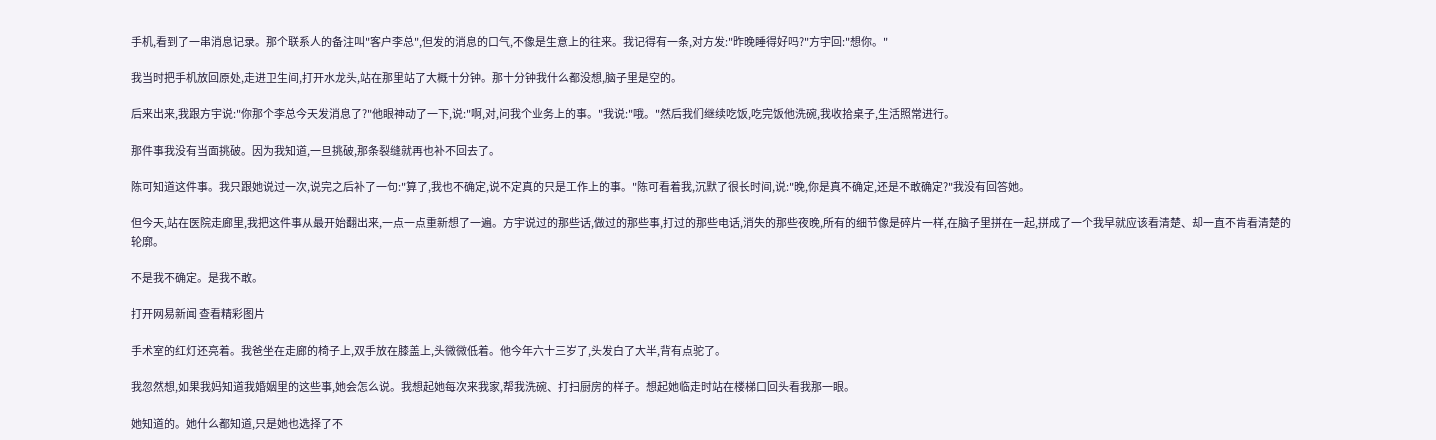手机,看到了一串消息记录。那个联系人的备注叫"客户李总",但发的消息的口气,不像是生意上的往来。我记得有一条,对方发:"昨晚睡得好吗?"方宇回:"想你。"

我当时把手机放回原处,走进卫生间,打开水龙头,站在那里站了大概十分钟。那十分钟我什么都没想,脑子里是空的。

后来出来,我跟方宇说:"你那个李总今天发消息了?"他眼神动了一下,说:"啊,对,问我个业务上的事。"我说:"哦。"然后我们继续吃饭,吃完饭他洗碗,我收拾桌子,生活照常进行。

那件事我没有当面挑破。因为我知道,一旦挑破,那条裂缝就再也补不回去了。

陈可知道这件事。我只跟她说过一次,说完之后补了一句:"算了,我也不确定,说不定真的只是工作上的事。"陈可看着我,沉默了很长时间,说:"晚,你是真不确定,还是不敢确定?"我没有回答她。

但今天,站在医院走廊里,我把这件事从最开始翻出来,一点一点重新想了一遍。方宇说过的那些话,做过的那些事,打过的那些电话,消失的那些夜晚,所有的细节像是碎片一样,在脑子里拼在一起,拼成了一个我早就应该看清楚、却一直不肯看清楚的轮廓。

不是我不确定。是我不敢。

打开网易新闻 查看精彩图片

手术室的红灯还亮着。我爸坐在走廊的椅子上,双手放在膝盖上,头微微低着。他今年六十三岁了,头发白了大半,背有点驼了。

我忽然想,如果我妈知道我婚姻里的这些事,她会怎么说。我想起她每次来我家,帮我洗碗、打扫厨房的样子。想起她临走时站在楼梯口回头看我那一眼。

她知道的。她什么都知道,只是她也选择了不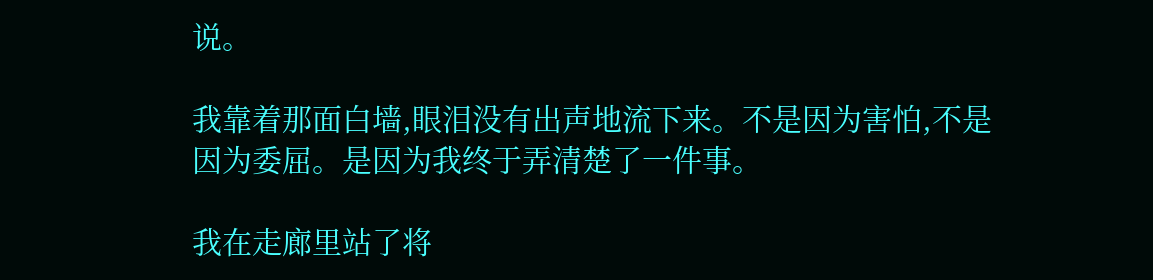说。

我靠着那面白墙,眼泪没有出声地流下来。不是因为害怕,不是因为委屈。是因为我终于弄清楚了一件事。

我在走廊里站了将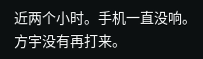近两个小时。手机一直没响。方宇没有再打来。